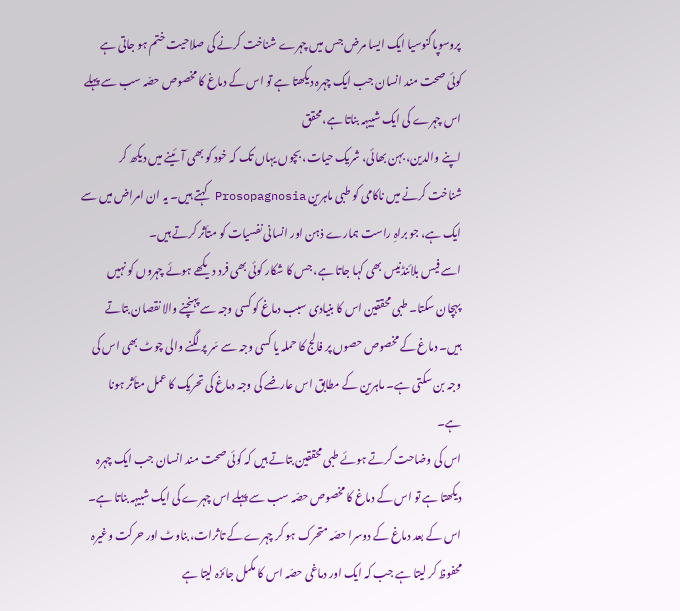پروسوپاگنوسیا ایک ایسا مرض جس میں چہرے شناخت کرنے کی صلاحیت ختم ہو جاتی ہے
کوئی صحت مند انسان جب ایک چہرہ دیکھتا ہے تو اس کے دماغ کا مخصوص حصّہ سب سے پہلے اس چہرے کی ایک شبیہہ بناتا ہے،محقق
اپنے والدین، بہن بھائی، شریک حیات، بچوں یہاں تک کہ خود کو بھی آئینے میں دیکھ کر شناخت کرنے میں ناکامی کو طبی ماہرین Prosopagnosia کہتے ہیں۔ یہ ان امراض میں سے ایک ہے، جو براہِ راست ہمارے ذہن اور انسانی نفسیات کو متأثر کرتے ہیں۔
اسے فیس بلائنڈنیس بھی کہا جاتا ہے، جس کا شکار کوئی بھی فرد دیکھے ہوئے چہروں کو نہیں پہچان سکتا۔ طبی محققین اس کا بنیادی سبب دماغ کو کسی وجہ سے پہنچنے والا نقصان بتاتے ہیں۔ دماغ کے مخصوص حصوں پر فالج کا حملہ یا کسی وجہ سے سَر پر لگنے والی چوٹ بھی اس کی وجہ بن سکتی ہے۔ ماہرین کے مطابق اس عارضے کی وجہ دماغ کی تحریک کا عمل متأثر ہونا ہے۔
اس کی وضاحت کرتے ہوئے طبی محققین بتاتے ہیں کہ کوئی صحت مند انسان جب ایک چہرہ دیکھتا ہے تو اس کے دماغ کا مخصوص حصّہ سب سے پہلے اس چہرے کی ایک شبیہہ بناتا ہے۔ اس کے بعد دماغ کے دوسرا حصّہ متحرک ہو کر چہرے کے تاثرات، بناوٹ اور حرکت وغیرہ محفوظ کر لیتا ہے جب کہ ایک اور دماغی حصّہ اس کا مکمل جائزہ لیتا ہے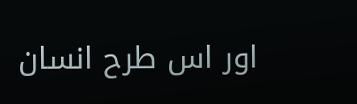اور اس طرح انسان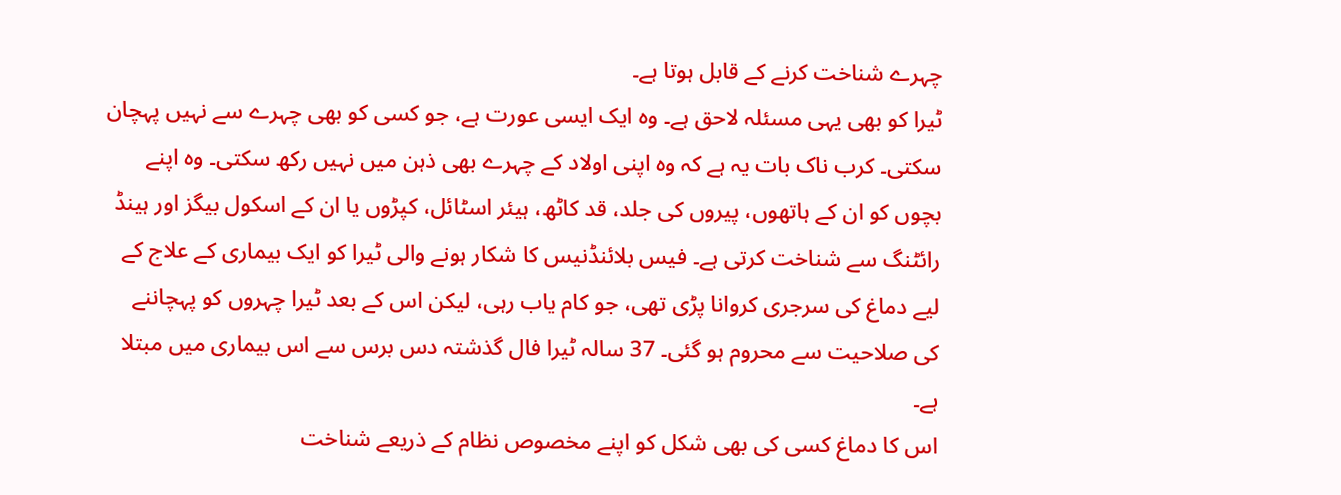چہرے شناخت کرنے کے قابل ہوتا ہے۔
ٹیرا کو بھی یہی مسئلہ لاحق ہے۔ وہ ایک ایسی عورت ہے، جو کسی کو بھی چہرے سے نہیں پہچان سکتی۔ کرب ناک بات یہ ہے کہ وہ اپنی اولاد کے چہرے بھی ذہن میں نہیں رکھ سکتی۔ وہ اپنے بچوں کو ان کے ہاتھوں، پیروں کی جلد، قد کاٹھ، ہیئر اسٹائل، کپڑوں یا ان کے اسکول بیگز اور ہینڈ رائٹنگ سے شناخت کرتی ہے۔ فیس بلائنڈنیس کا شکار ہونے والی ٹیرا کو ایک بیماری کے علاج کے لیے دماغ کی سرجری کروانا پڑی تھی، جو کام یاب رہی، لیکن اس کے بعد ٹیرا چہروں کو پہچاننے کی صلاحیت سے محروم ہو گئی۔ 37 سالہ ٹیرا فال گذشتہ دس برس سے اس بیماری میں مبتلا ہے۔
اس کا دماغ کسی کی بھی شکل کو اپنے مخصوص نظام کے ذریعے شناخت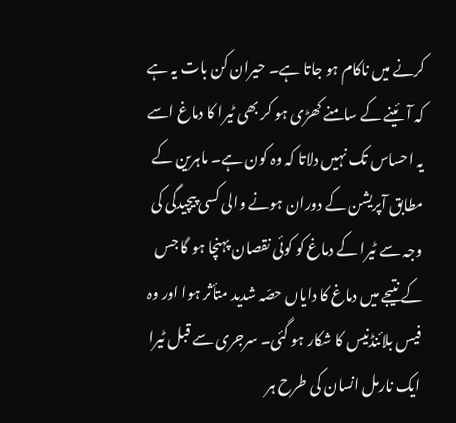کرنے میں ناکام ہو جاتا ہے۔ حیران کن بات یہ ہے کہ آئینے کے سامنے کھڑی ہو کر بھی ٹیرا کا دماغ اسے یہ احساس تک نہیں دلاتا کہ وہ کون ہے۔ ماہرین کے مطابق آپریشن کے دوران ہونے والی کسی پیچیدگی کی وجہ سے ٹیرا کے دماغ کو کوئی نقصان پہنچا ہو گا جس کے نتیجے میں دماغ کا دایاں حصّہ شدید متأثر ہوا اور وہ فیس بلائنڈنیس کا شکار ہو گئی۔ سرجری سے قبل ٹیرا ایک نارمل انسان کی طرح ہر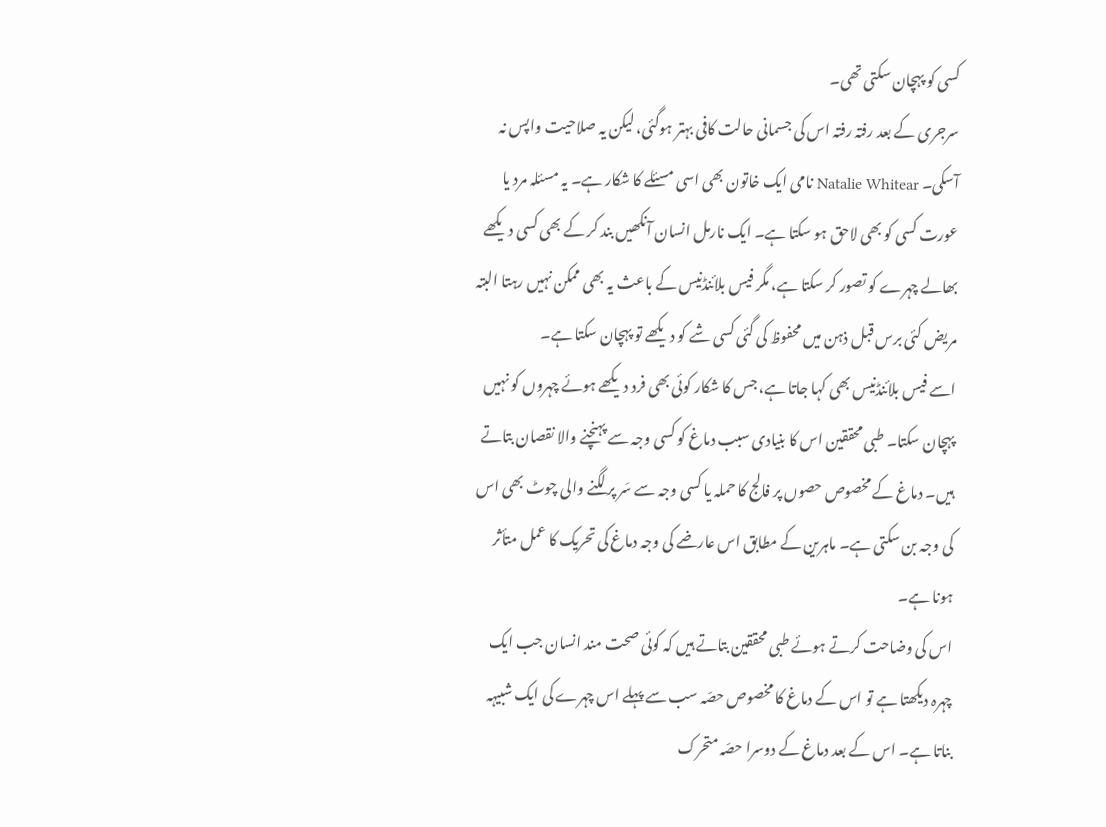کسی کو پہچان سکتی تھی۔
سرجری کے بعد رفتہ رفتہ اس کی جسمانی حالت کافی بہتر ہوگئی، لیکن یہ صلاحیت واپس نہ آسکی۔ Natalie Whitear نامی ایک خاتون بھی اسی مسئلے کا شکار ہے۔ یہ مسئلہ مرد یا عورت کسی کو بھی لاحق ہو سکتا ہے۔ ایک نارمل انسان آنکھیں بند کر کے بھی کسی دیکھے بھالے چہرے کو تصور کر سکتا ہے، مگر فیس بلائنڈنیس کے باعث یہ بھی ممکن نہیں رہتا البتہ مریض کئی برس قبل ذہن میں محفوظ کی گئی کسی شے کو دیکھے تو پہچان سکتا ہے۔
اسے فیس بلائنڈنیس بھی کہا جاتا ہے، جس کا شکار کوئی بھی فرد دیکھے ہوئے چہروں کو نہیں پہچان سکتا۔ طبی محققین اس کا بنیادی سبب دماغ کو کسی وجہ سے پہنچنے والا نقصان بتاتے ہیں۔ دماغ کے مخصوص حصوں پر فالج کا حملہ یا کسی وجہ سے سَر پر لگنے والی چوٹ بھی اس کی وجہ بن سکتی ہے۔ ماہرین کے مطابق اس عارضے کی وجہ دماغ کی تحریک کا عمل متأثر ہونا ہے۔
اس کی وضاحت کرتے ہوئے طبی محققین بتاتے ہیں کہ کوئی صحت مند انسان جب ایک چہرہ دیکھتا ہے تو اس کے دماغ کا مخصوص حصّہ سب سے پہلے اس چہرے کی ایک شبیہہ بناتا ہے۔ اس کے بعد دماغ کے دوسرا حصّہ متحرک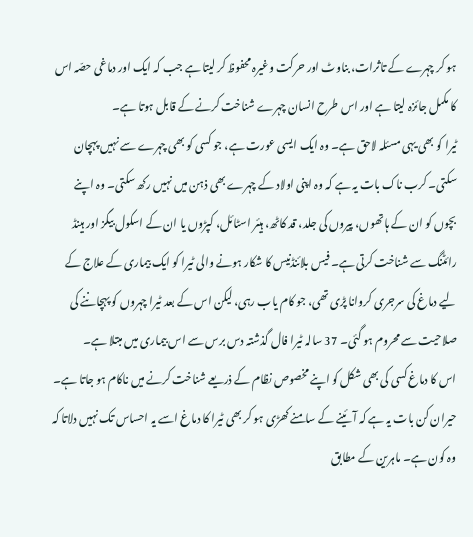ہو کر چہرے کے تاثرات، بناوٹ اور حرکت وغیرہ محفوظ کر لیتا ہے جب کہ ایک اور دماغی حصّہ اس کا مکمل جائزہ لیتا ہے اور اس طرح انسان چہرے شناخت کرنے کے قابل ہوتا ہے۔
ٹیرا کو بھی یہی مسئلہ لاحق ہے۔ وہ ایک ایسی عورت ہے، جو کسی کو بھی چہرے سے نہیں پہچان سکتی۔ کرب ناک بات یہ ہے کہ وہ اپنی اولاد کے چہرے بھی ذہن میں نہیں رکھ سکتی۔ وہ اپنے بچوں کو ان کے ہاتھوں، پیروں کی جلد، قد کاٹھ، ہیئر اسٹائل، کپڑوں یا ان کے اسکول بیگز اور ہینڈ رائٹنگ سے شناخت کرتی ہے۔ فیس بلائنڈنیس کا شکار ہونے والی ٹیرا کو ایک بیماری کے علاج کے لیے دماغ کی سرجری کروانا پڑی تھی، جو کام یاب رہی، لیکن اس کے بعد ٹیرا چہروں کو پہچاننے کی صلاحیت سے محروم ہو گئی۔ 37 سالہ ٹیرا فال گذشتہ دس برس سے اس بیماری میں مبتلا ہے۔
اس کا دماغ کسی کی بھی شکل کو اپنے مخصوص نظام کے ذریعے شناخت کرنے میں ناکام ہو جاتا ہے۔ حیران کن بات یہ ہے کہ آئینے کے سامنے کھڑی ہو کر بھی ٹیرا کا دماغ اسے یہ احساس تک نہیں دلاتا کہ وہ کون ہے۔ ماہرین کے مطابق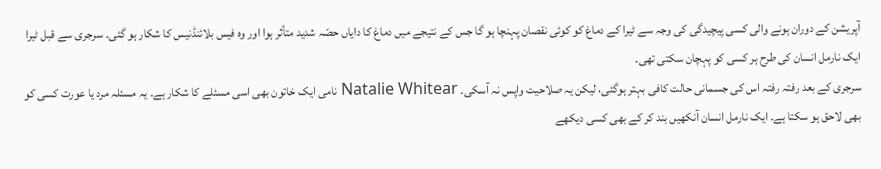آپریشن کے دوران ہونے والی کسی پیچیدگی کی وجہ سے ٹیرا کے دماغ کو کوئی نقصان پہنچا ہو گا جس کے نتیجے میں دماغ کا دایاں حصّہ شدید متأثر ہوا اور وہ فیس بلائنڈنیس کا شکار ہو گئی۔ سرجری سے قبل ٹیرا ایک نارمل انسان کی طرح ہر کسی کو پہچان سکتی تھی۔
سرجری کے بعد رفتہ رفتہ اس کی جسمانی حالت کافی بہتر ہوگئی، لیکن یہ صلاحیت واپس نہ آسکی۔ Natalie Whitear نامی ایک خاتون بھی اسی مسئلے کا شکار ہے۔ یہ مسئلہ مرد یا عورت کسی کو بھی لاحق ہو سکتا ہے۔ ایک نارمل انسان آنکھیں بند کر کے بھی کسی دیکھے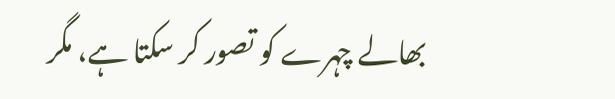بھالے چہرے کو تصور کر سکتا ہے، مگر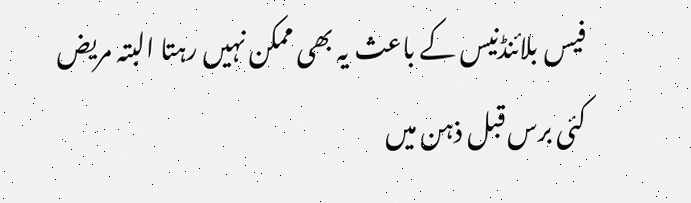فیس بلائنڈنیس کے باعث یہ بھی ممکن نہیں رہتا البتہ مریض کئی برس قبل ذہن میں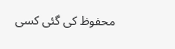محفوظ کی گئی کسی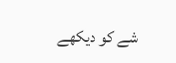شے کو دیکھے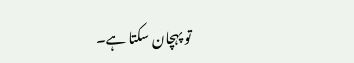تو پہچان سکتا ہے۔